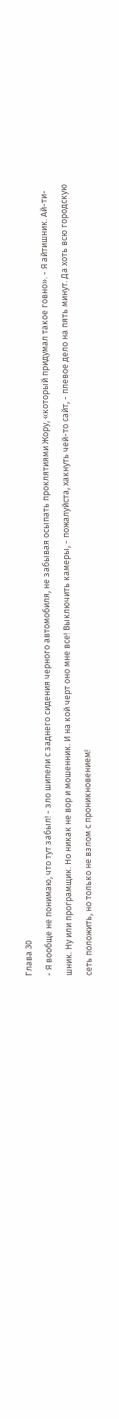Глава 30
- Я вообще не понимаю, что тут забыл! - зло шипели с заднего сидения черного автомобиля, не забывая осыпать проклятиями Жору, «который придумал такое говно». - Я айтишник. Ай-ти-шник. Ну или програмщик. Но никак не вор и мошенник. И на кой черт оно мне все! Выключить камеры, - пожалуйста, хакнуть чей-то сайт, - плевое дело на пять минут. Да хоть всю городскую сеть положить, но только не взлом с проникновением!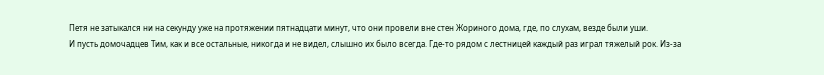Петя не затыкался ни на секунду уже на протяжении пятнадцати минут, что они провели вне стен Жориного дома, где, по слухам, везде были уши.
И пусть домочадцев Тим, как и все остальные, никогда и не видел, слышно их было всегда. Где-то рядом с лестницей каждый раз играл тяжелый рок. Из-за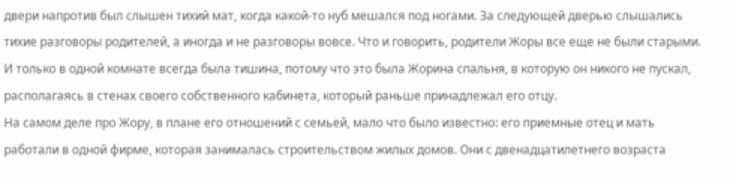двери напротив был слышен тихий мат, когда какой-то нуб мешался под ногами. За следующей дверью слышались тихие разговоры родителей, а иногда и не разговоры вовсе. Что и говорить, родители Жоры все еще не были старыми. И только в одной комнате всегда была тишина, потому что это была Жорина спальня, в которую он никого не пускал, располагаясь в стенах своего собственного кабинета, который раньше принадлежал его отцу.
На самом деле про Жору, в плане его отношений с семьей, мало что было известно: его приемные отец и мать работали в одной фирме, которая занималась строительством жилых домов. Они с двенадцатилетнего возраста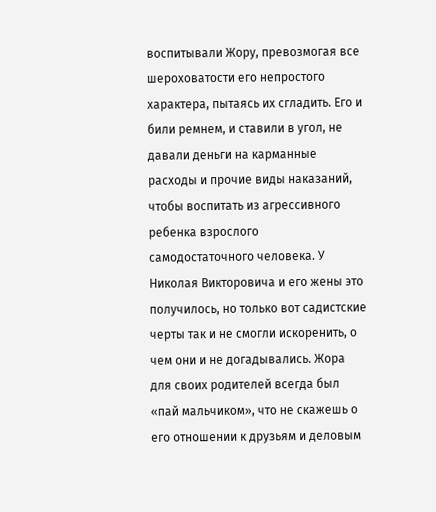воспитывали Жору, превозмогая все шероховатости его непростого характера, пытаясь их сгладить. Его и били ремнем, и ставили в угол, не давали деньги на карманные расходы и прочие виды наказаний, чтобы воспитать из агрессивного ребенка взрослого самодостаточного человека. У Николая Викторовича и его жены это получилось, но только вот садистские черты так и не смогли искоренить, о чем они и не догадывались. Жора для своих родителей всегда был «пай мальчиком», что не скажешь о его отношении к друзьям и деловым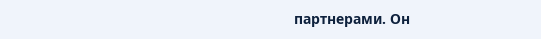партнерами. Он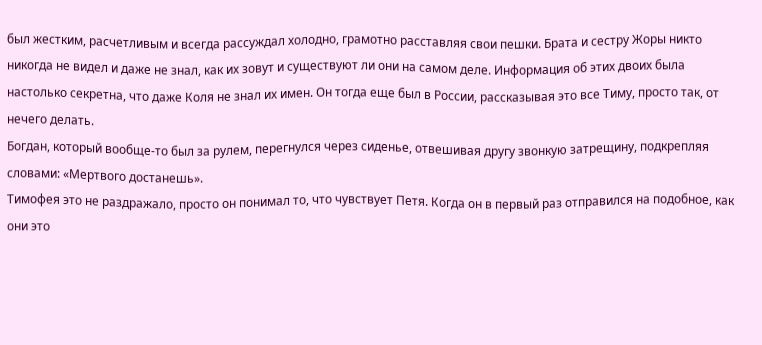был жестким, расчетливым и всегда рассуждал холодно, грамотно расставляя свои пешки. Брата и сестру Жоры никто никогда не видел и даже не знал, как их зовут и существуют ли они на самом деле. Информация об этих двоих была настолько секретна, что даже Коля не знал их имен. Он тогда еще был в России, рассказывая это все Тиму, просто так, от нечего делать.
Богдан, который вообще-то был за рулем, перегнулся через сиденье, отвешивая другу звонкую затрещину, подкрепляя словами: «Мертвого достанешь».
Тимофея это не раздражало, просто он понимал то, что чувствует Петя. Когда он в первый раз отправился на подобное, как они это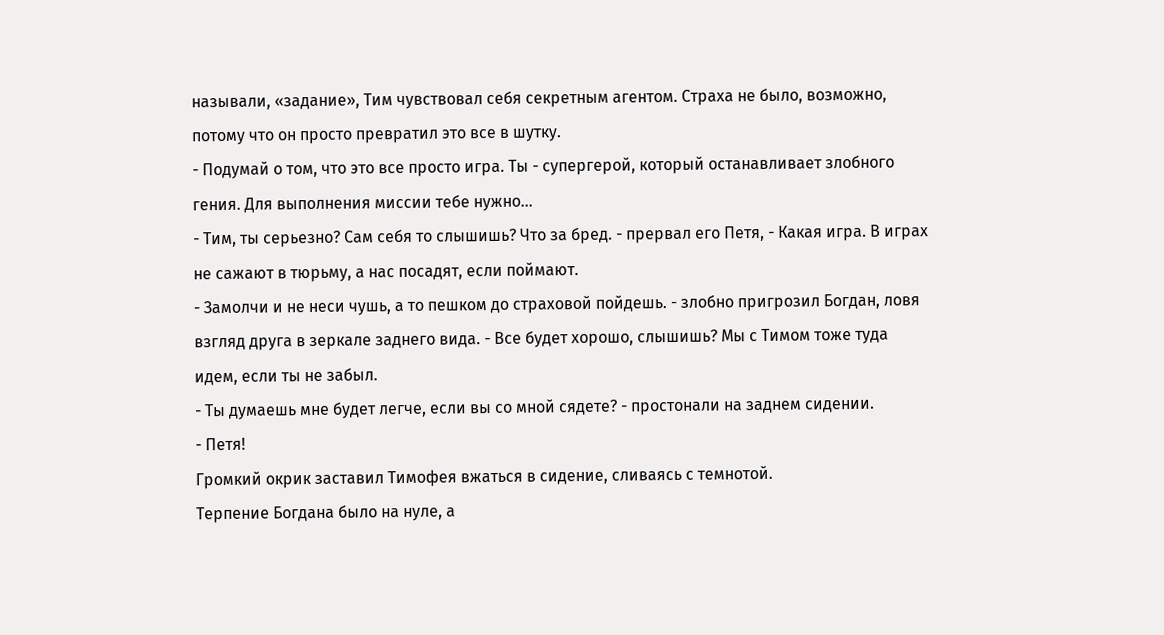называли, «задание», Тим чувствовал себя секретным агентом. Страха не было, возможно, потому что он просто превратил это все в шутку.
- Подумай о том, что это все просто игра. Ты - супергерой, который останавливает злобного гения. Для выполнения миссии тебе нужно...
- Тим, ты серьезно? Сам себя то слышишь? Что за бред. - прервал его Петя, - Какая игра. В играх не сажают в тюрьму, а нас посадят, если поймают.
- Замолчи и не неси чушь, а то пешком до страховой пойдешь. - злобно пригрозил Богдан, ловя взгляд друга в зеркале заднего вида. - Все будет хорошо, слышишь? Мы с Тимом тоже туда идем, если ты не забыл.
- Ты думаешь мне будет легче, если вы со мной сядете? - простонали на заднем сидении.
- Петя!
Громкий окрик заставил Тимофея вжаться в сидение, сливаясь с темнотой.
Терпение Богдана было на нуле, а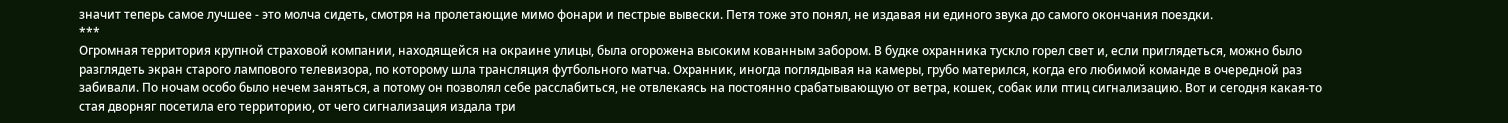значит теперь самое лучшее - это молча сидеть, смотря на пролетающие мимо фонари и пестрые вывески. Петя тоже это понял, не издавая ни единого звука до самого окончания поездки.
***
Огромная территория крупной страховой компании, находящейся на окраине улицы, была огорожена высоким кованным забором. В будке охранника тускло горел свет и, если приглядеться, можно было разглядеть экран старого лампового телевизора, по которому шла трансляция футбольного матча. Охранник, иногда поглядывая на камеры, грубо матерился, когда его любимой команде в очередной раз забивали. По ночам особо было нечем заняться, а потому он позволял себе расслабиться, не отвлекаясь на постоянно срабатывающую от ветра, кошек, собак или птиц сигнализацию. Вот и сегодня какая-то стая дворняг посетила его территорию, от чего сигнализация издала три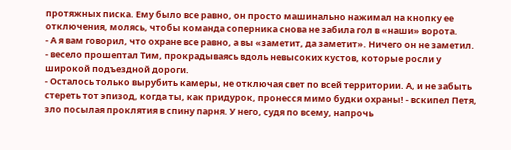протяжных писка. Ему было все равно, он просто машинально нажимал на кнопку ее отключения, молясь, чтобы команда соперника снова не забила гол в «наши» ворота.
- А я вам говорил, что охране все равно, а вы «заметит, да заметит». Ничего он не заметил. - весело прошептал Тим, прокрадываясь вдоль невысоких кустов, которые росли у широкой подъездной дороги.
- Осталось только вырубить камеры, не отключая свет по всей территории. А, и не забыть стереть тот эпизод, когда ты, как придурок, пронесся мимо будки охраны! - вскипел Петя, зло посылая проклятия в спину парня. У него, судя по всему, напрочь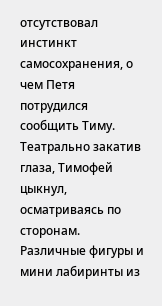отсутствовал инстинкт самосохранения, о чем Петя потрудился сообщить Тиму.
Театрально закатив глаза, Тимофей цыкнул, осматриваясь по сторонам. Различные фигуры и мини лабиринты из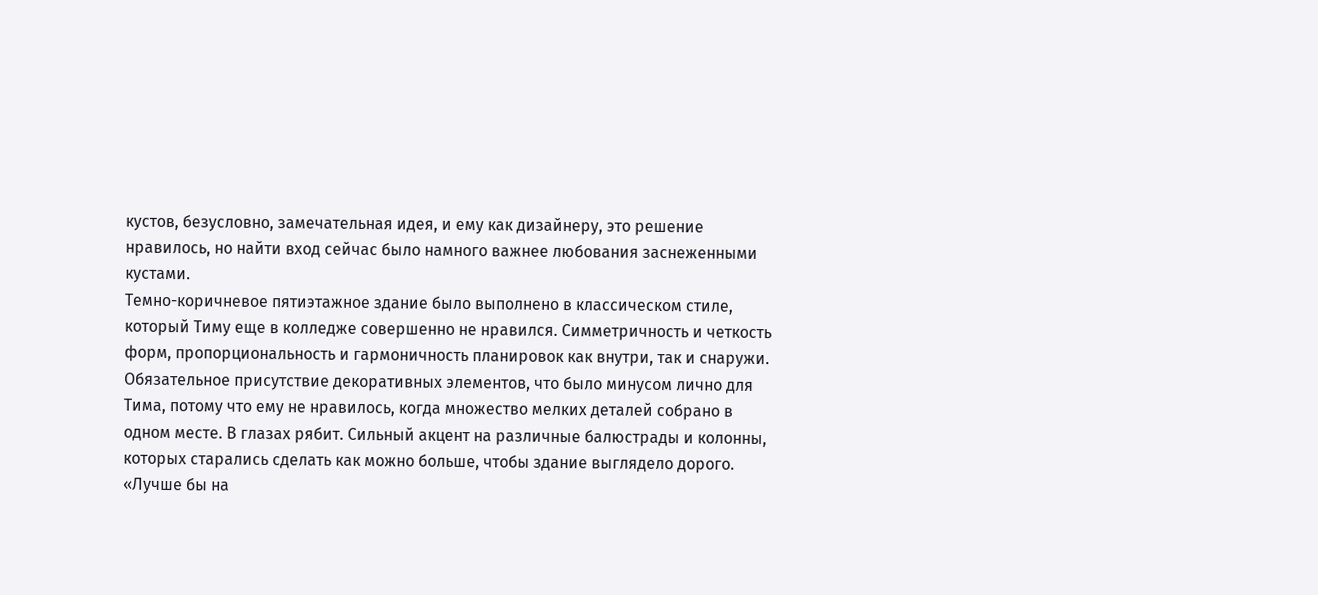кустов, безусловно, замечательная идея, и ему как дизайнеру, это решение нравилось, но найти вход сейчас было намного важнее любования заснеженными кустами.
Темно-коричневое пятиэтажное здание было выполнено в классическом стиле, который Тиму еще в колледже совершенно не нравился. Симметричность и четкость форм, пропорциональность и гармоничность планировок как внутри, так и снаружи. Обязательное присутствие декоративных элементов, что было минусом лично для Тима, потому что ему не нравилось, когда множество мелких деталей собрано в одном месте. В глазах рябит. Сильный акцент на различные балюстрады и колонны, которых старались сделать как можно больше, чтобы здание выглядело дорого.
«Лучше бы на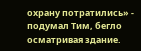охрану потратились» - подумал Тим, бегло осматривая здание.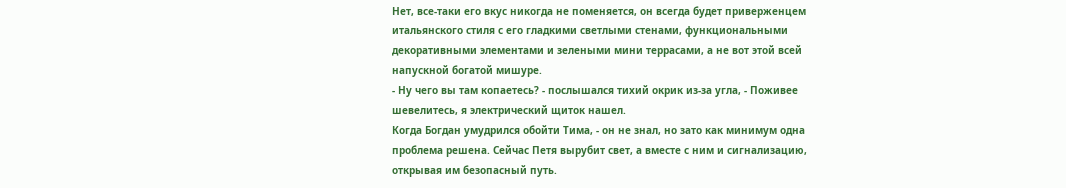Нет, все-таки его вкус никогда не поменяется, он всегда будет приверженцем итальянского стиля с его гладкими светлыми стенами, функциональными декоративными элементами и зелеными мини террасами, а не вот этой всей напускной богатой мишуре.
- Ну чего вы там копаетесь? - послышался тихий окрик из-за угла, - Поживее шевелитесь, я электрический щиток нашел.
Когда Богдан умудрился обойти Тима, - он не знал, но зато как минимум одна проблема решена. Сейчас Петя вырубит свет, а вместе с ним и сигнализацию, открывая им безопасный путь.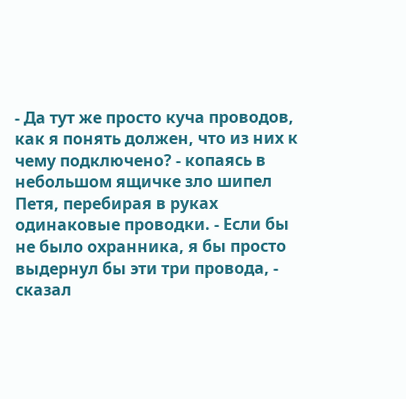- Да тут же просто куча проводов, как я понять должен, что из них к чему подключено? - копаясь в небольшом ящичке зло шипел Петя, перебирая в руках одинаковые проводки. - Если бы не было охранника, я бы просто выдернул бы эти три провода, - сказал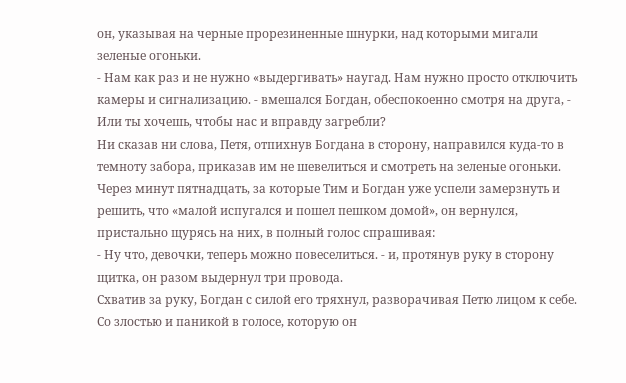он, указывая на черные прорезиненные шнурки, над которыми мигали зеленые огоньки.
- Нам как раз и не нужно «выдергивать» наугад. Нам нужно просто отключить камеры и сигнализацию. - вмешался Богдан, обеспокоенно смотря на друга, - Или ты хочешь, чтобы нас и вправду загребли?
Ни сказав ни слова, Петя, отпихнув Богдана в сторону, направился куда-то в темноту забора, приказав им не шевелиться и смотреть на зеленые огоньки.
Через минут пятнадцать, за которые Тим и Богдан уже успели замерзнуть и решить, что «малой испугался и пошел пешком домой», он вернулся, пристально щурясь на них, в полный голос спрашивая:
- Ну что, девочки, теперь можно повеселиться. - и, протянув руку в сторону щитка, он разом выдернул три провода.
Схватив за руку, Богдан с силой его тряхнул, разворачивая Петю лицом к себе. Со злостью и паникой в голосе, которую он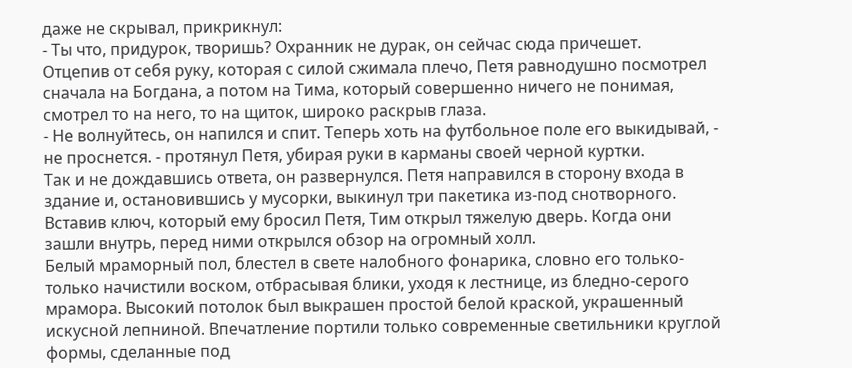даже не скрывал, прикрикнул:
- Ты что, придурок, творишь? Охранник не дурак, он сейчас сюда причешет.
Отцепив от себя руку, которая с силой сжимала плечо, Петя равнодушно посмотрел сначала на Богдана, а потом на Тима, который совершенно ничего не понимая, смотрел то на него, то на щиток, широко раскрыв глаза.
- Не волнуйтесь, он напился и спит. Теперь хоть на футбольное поле его выкидывай, - не проснется. - протянул Петя, убирая руки в карманы своей черной куртки.
Так и не дождавшись ответа, он развернулся. Петя направился в сторону входа в здание и, остановившись у мусорки, выкинул три пакетика из-под снотворного.
Вставив ключ, который ему бросил Петя, Тим открыл тяжелую дверь. Когда они зашли внутрь, перед ними открылся обзор на огромный холл.
Белый мраморный пол, блестел в свете налобного фонарика, словно его только-только начистили воском, отбрасывая блики, уходя к лестнице, из бледно-серого мрамора. Высокий потолок был выкрашен простой белой краской, украшенный искусной лепниной. Впечатление портили только современные светильники круглой формы, сделанные под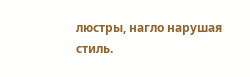люстры, нагло нарушая стиль.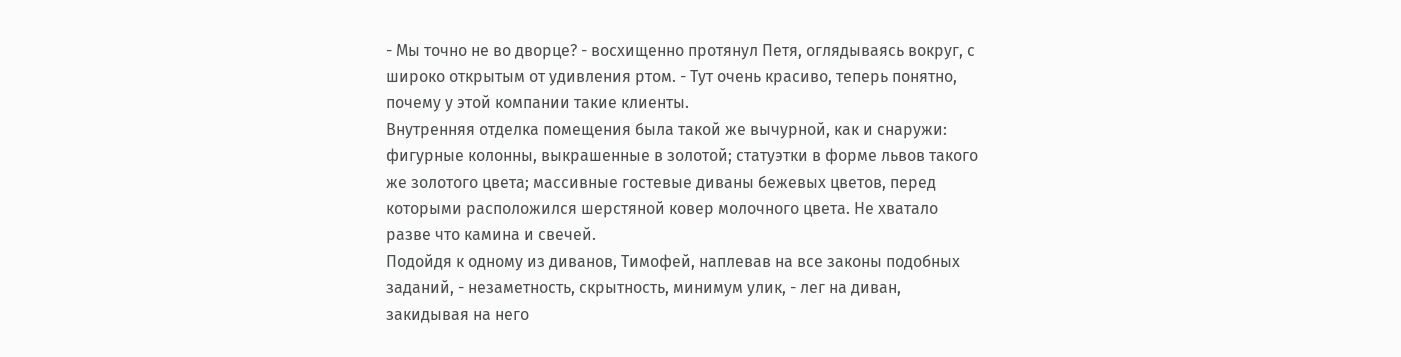- Мы точно не во дворце? - восхищенно протянул Петя, оглядываясь вокруг, с широко открытым от удивления ртом. - Тут очень красиво, теперь понятно, почему у этой компании такие клиенты.
Внутренняя отделка помещения была такой же вычурной, как и снаружи: фигурные колонны, выкрашенные в золотой; статуэтки в форме львов такого же золотого цвета; массивные гостевые диваны бежевых цветов, перед которыми расположился шерстяной ковер молочного цвета. Не хватало разве что камина и свечей.
Подойдя к одному из диванов, Тимофей, наплевав на все законы подобных заданий, - незаметность, скрытность, минимум улик, - лег на диван, закидывая на него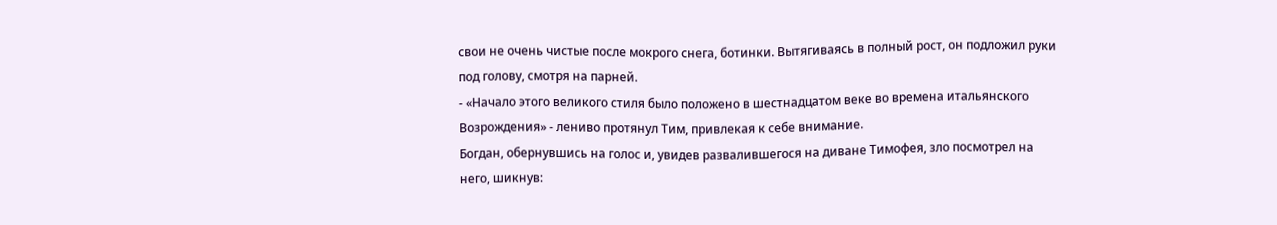свои не очень чистые после мокрого снега, ботинки. Вытягиваясь в полный рост, он подложил руки под голову, смотря на парней.
- «Начало этого великого стиля было положено в шестнадцатом веке во времена итальянского Возрождения» - лениво протянул Тим, привлекая к себе внимание.
Богдан, обернувшись на голос и, увидев развалившегося на диване Тимофея, зло посмотрел на него, шикнув: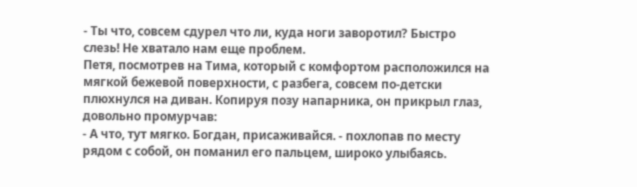- Ты что, совсем сдурел что ли, куда ноги заворотил? Быстро слезь! Не хватало нам еще проблем.
Петя, посмотрев на Тима, который с комфортом расположился на мягкой бежевой поверхности, с разбега, совсем по-детски плюхнулся на диван. Копируя позу напарника, он прикрыл глаз, довольно промурчав:
- А что, тут мягко. Богдан, присаживайся. - похлопав по месту рядом с собой, он поманил его пальцем, широко улыбаясь.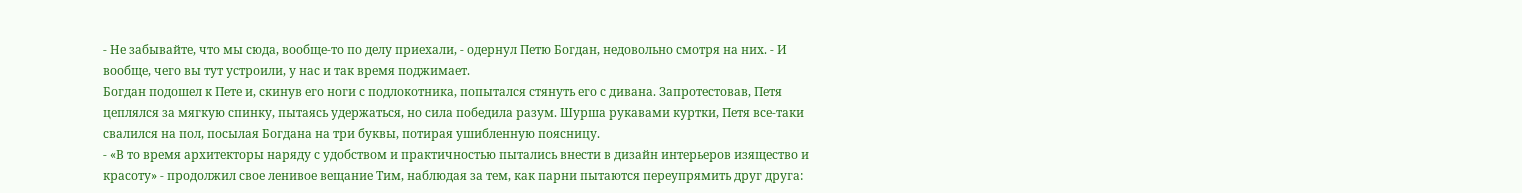- Не забывайте, что мы сюда, вообще-то по делу приехали, - одернул Петю Богдан, недовольно смотря на них. - И вообще, чего вы тут устроили, у нас и так время поджимает.
Богдан подошел к Пете и, скинув его ноги с подлокотника, попытался стянуть его с дивана. Запротестовав, Петя цеплялся за мягкую спинку, пытаясь удержаться, но сила победила разум. Шурша рукавами куртки, Петя все-таки свалился на пол, посылая Богдана на три буквы, потирая ушибленную поясницу.
- «В то время архитекторы наряду с удобством и практичностью пытались внести в дизайн интерьеров изящество и красоту» - продолжил свое ленивое вещание Тим, наблюдая за тем, как парни пытаются переупрямить друг друга: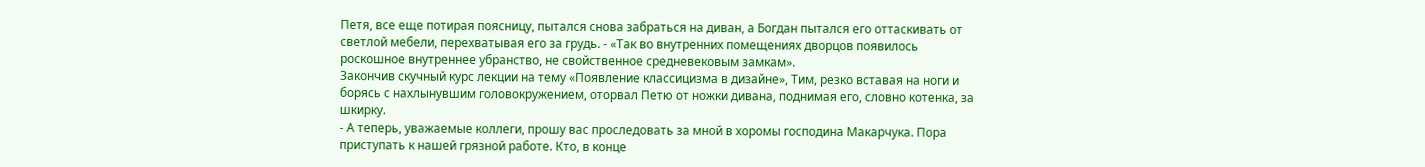Петя, все еще потирая поясницу, пытался снова забраться на диван, а Богдан пытался его оттаскивать от светлой мебели, перехватывая его за грудь. - «Так во внутренних помещениях дворцов появилось роскошное внутреннее убранство, не свойственное средневековым замкам».
Закончив скучный курс лекции на тему «Появление классицизма в дизайне», Тим, резко вставая на ноги и борясь с нахлынувшим головокружением, оторвал Петю от ножки дивана, поднимая его, словно котенка, за шкирку.
- А теперь, уважаемые коллеги, прошу вас проследовать за мной в хоромы господина Макарчука. Пора приступать к нашей грязной работе. Кто, в конце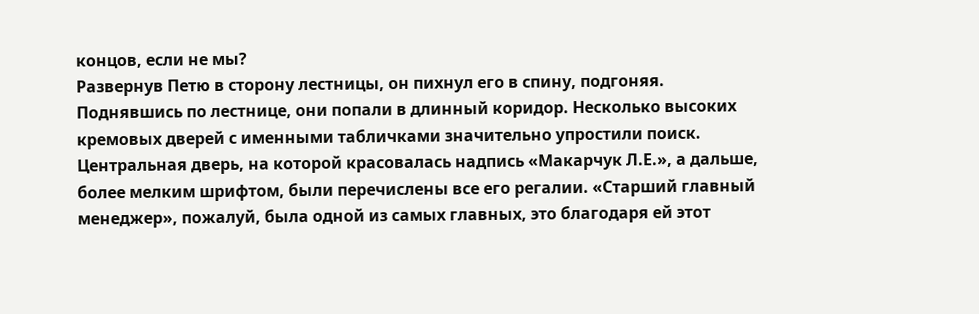концов, если не мы?
Развернув Петю в сторону лестницы, он пихнул его в спину, подгоняя.
Поднявшись по лестнице, они попали в длинный коридор. Несколько высоких кремовых дверей с именными табличками значительно упростили поиск. Центральная дверь, на которой красовалась надпись «Макарчук Л.Е.», а дальше, более мелким шрифтом, были перечислены все его регалии. «Старший главный менеджер», пожалуй, была одной из самых главных, это благодаря ей этот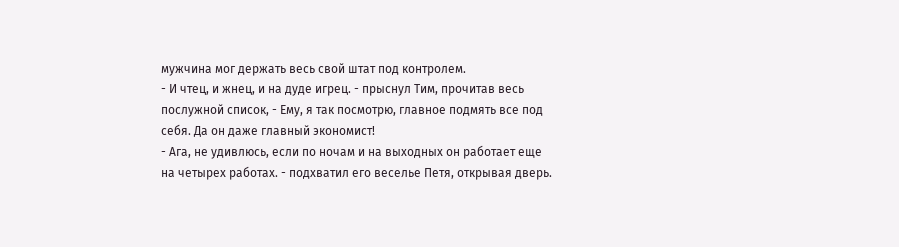мужчина мог держать весь свой штат под контролем.
- И чтец, и жнец, и на дуде игрец. - прыснул Тим, прочитав весь послужной список, - Ему, я так посмотрю, главное подмять все под себя. Да он даже главный экономист!
- Ага, не удивлюсь, если по ночам и на выходных он работает еще на четырех работах. - подхватил его веселье Петя, открывая дверь.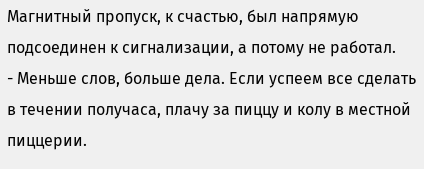Магнитный пропуск, к счастью, был напрямую подсоединен к сигнализации, а потому не работал.
- Меньше слов, больше дела. Если успеем все сделать в течении получаса, плачу за пиццу и колу в местной пиццерии.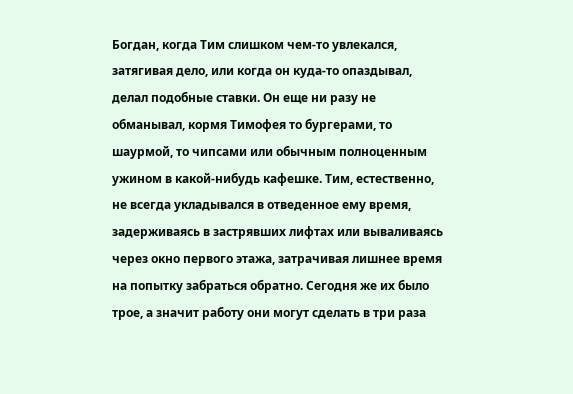Богдан, когда Тим слишком чем-то увлекался, затягивая дело, или когда он куда-то опаздывал, делал подобные ставки. Он еще ни разу не обманывал, кормя Тимофея то бургерами, то шаурмой, то чипсами или обычным полноценным ужином в какой-нибудь кафешке. Тим, естественно, не всегда укладывался в отведенное ему время, задерживаясь в застрявших лифтах или вываливаясь через окно первого этажа, затрачивая лишнее время на попытку забраться обратно. Сегодня же их было трое, а значит работу они могут сделать в три раза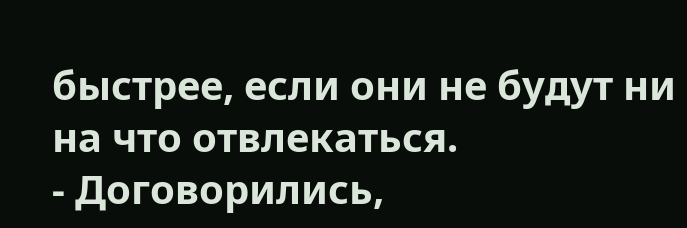быстрее, если они не будут ни на что отвлекаться.
- Договорились,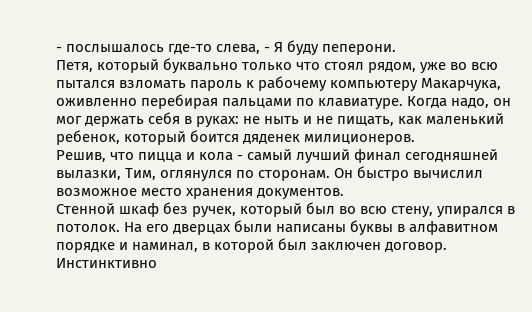- послышалось где-то слева, - Я буду пеперони.
Петя, который буквально только что стоял рядом, уже во всю пытался взломать пароль к рабочему компьютеру Макарчука, оживленно перебирая пальцами по клавиатуре. Когда надо, он мог держать себя в руках: не ныть и не пищать, как маленький ребенок, который боится дяденек милиционеров.
Решив, что пицца и кола - самый лучший финал сегодняшней вылазки, Тим, оглянулся по сторонам. Он быстро вычислил возможное место хранения документов.
Стенной шкаф без ручек, который был во всю стену, упирался в потолок. На его дверцах были написаны буквы в алфавитном порядке и наминал, в которой был заключен договор.
Инстинктивно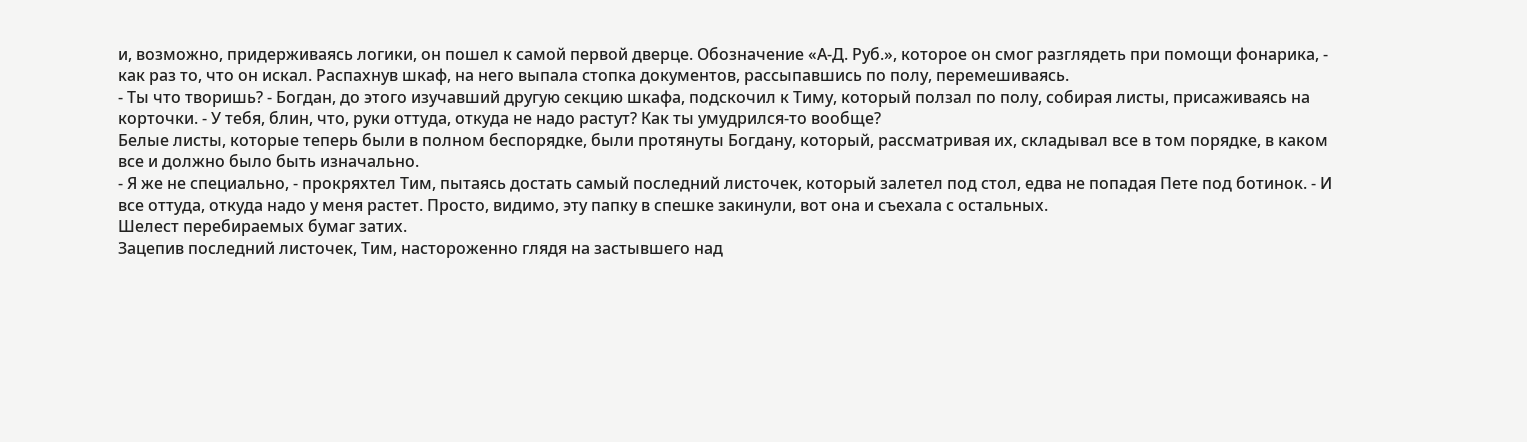и, возможно, придерживаясь логики, он пошел к самой первой дверце. Обозначение «А-Д. Руб.», которое он смог разглядеть при помощи фонарика, - как раз то, что он искал. Распахнув шкаф, на него выпала стопка документов, рассыпавшись по полу, перемешиваясь.
- Ты что творишь? - Богдан, до этого изучавший другую секцию шкафа, подскочил к Тиму, который ползал по полу, собирая листы, присаживаясь на корточки. - У тебя, блин, что, руки оттуда, откуда не надо растут? Как ты умудрился-то вообще?
Белые листы, которые теперь были в полном беспорядке, были протянуты Богдану, который, рассматривая их, складывал все в том порядке, в каком все и должно было быть изначально.
- Я же не специально, - прокряхтел Тим, пытаясь достать самый последний листочек, который залетел под стол, едва не попадая Пете под ботинок. - И все оттуда, откуда надо у меня растет. Просто, видимо, эту папку в спешке закинули, вот она и съехала с остальных.
Шелест перебираемых бумаг затих.
Зацепив последний листочек, Тим, настороженно глядя на застывшего над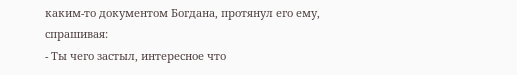каким-то документом Богдана, протянул его ему, спрашивая:
- Ты чего застыл, интересное что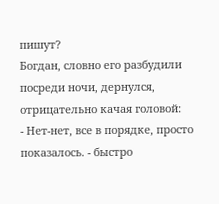пишут?
Богдан, словно его разбудили посреди ночи, дернулся, отрицательно качая головой:
- Нет-нет, все в порядке, просто показалось. - быстро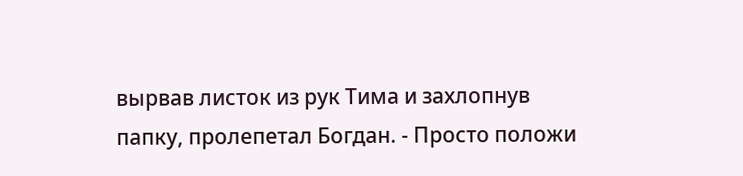вырвав листок из рук Тима и захлопнув папку, пролепетал Богдан. - Просто положи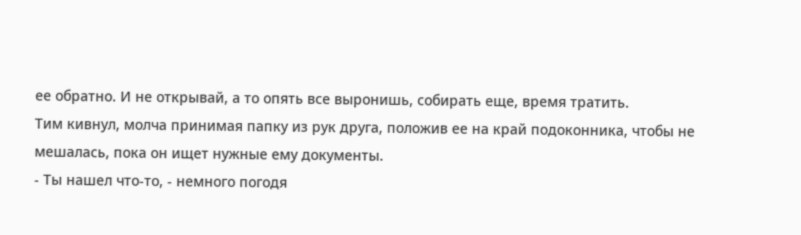ее обратно. И не открывай, а то опять все выронишь, собирать еще, время тратить.
Тим кивнул, молча принимая папку из рук друга, положив ее на край подоконника, чтобы не мешалась, пока он ищет нужные ему документы.
- Ты нашел что-то, - немного погодя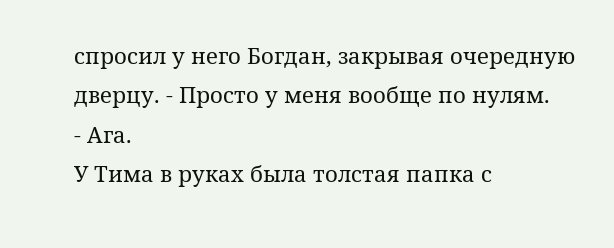спросил у него Богдан, закрывая очередную дверцу. - Просто у меня вообще по нулям.
- Ага.
У Тима в руках была толстая папка с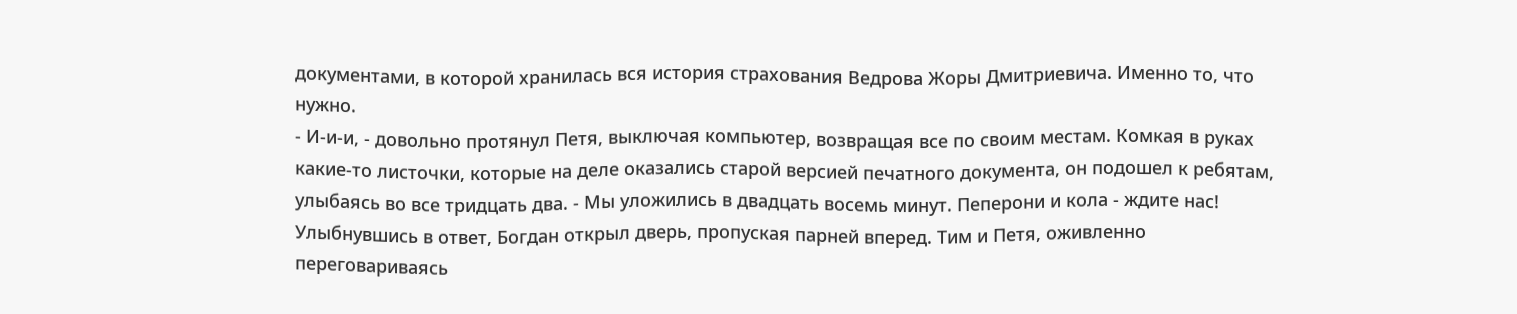документами, в которой хранилась вся история страхования Ведрова Жоры Дмитриевича. Именно то, что нужно.
- И-и-и, - довольно протянул Петя, выключая компьютер, возвращая все по своим местам. Комкая в руках какие-то листочки, которые на деле оказались старой версией печатного документа, он подошел к ребятам, улыбаясь во все тридцать два. - Мы уложились в двадцать восемь минут. Пеперони и кола - ждите нас!
Улыбнувшись в ответ, Богдан открыл дверь, пропуская парней вперед. Тим и Петя, оживленно переговариваясь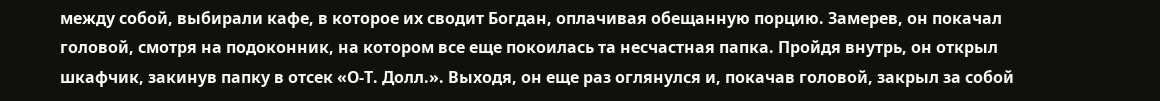между собой, выбирали кафе, в которое их сводит Богдан, оплачивая обещанную порцию. Замерев, он покачал головой, смотря на подоконник, на котором все еще покоилась та несчастная папка. Пройдя внутрь, он открыл шкафчик, закинув папку в отсек «О-Т. Долл.». Выходя, он еще раз оглянулся и, покачав головой, закрыл за собой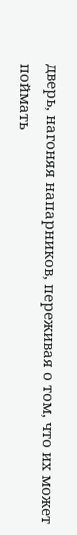дверь, нагоняя напарников, переживая о том, что их может поймать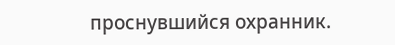проснувшийся охранник.